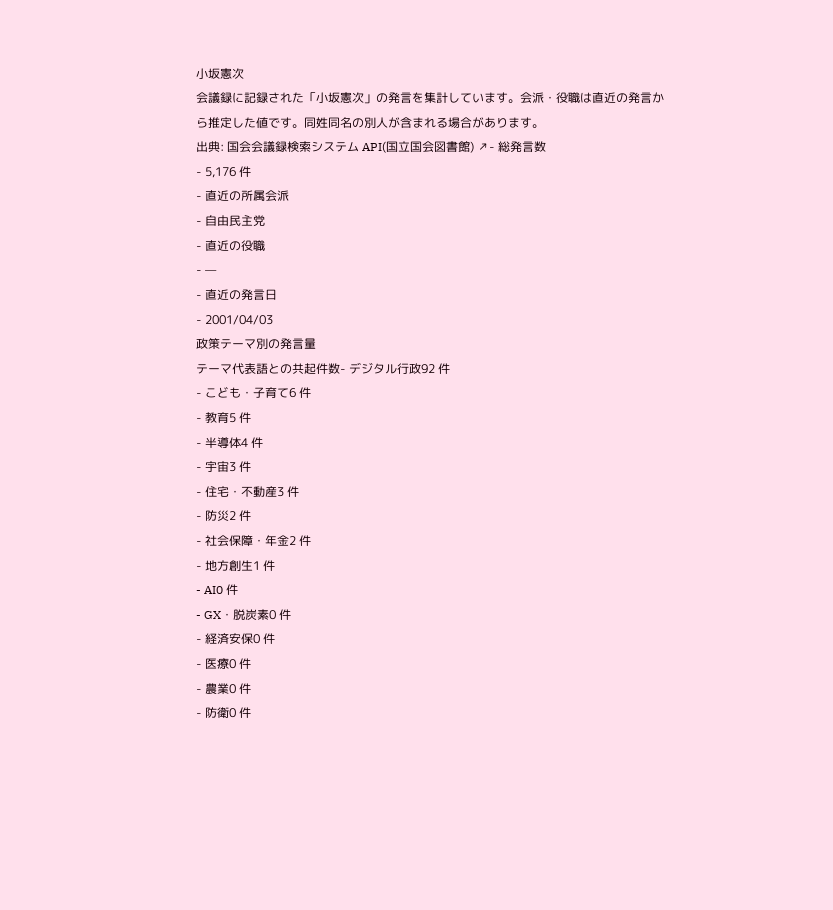小坂憲次
会議録に記録された「小坂憲次」の発言を集計しています。会派・役職は直近の発言から推定した値です。同姓同名の別人が含まれる場合があります。
出典: 国会会議録検索システム API(国立国会図書館) ↗- 総発言数
- 5,176 件
- 直近の所属会派
- 自由民主党
- 直近の役職
- —
- 直近の発言日
- 2001/04/03
政策テーマ別の発言量
テーマ代表語との共起件数- デジタル行政92 件
- こども・子育て6 件
- 教育5 件
- 半導体4 件
- 宇宙3 件
- 住宅・不動産3 件
- 防災2 件
- 社会保障・年金2 件
- 地方創生1 件
- AI0 件
- GX・脱炭素0 件
- 経済安保0 件
- 医療0 件
- 農業0 件
- 防衛0 件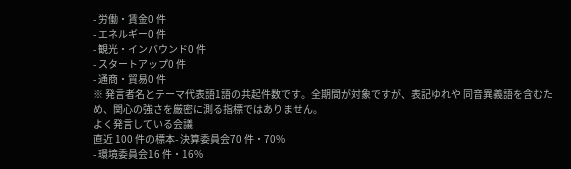- 労働・賃金0 件
- エネルギー0 件
- 観光・インバウンド0 件
- スタートアップ0 件
- 通商・貿易0 件
※ 発言者名とテーマ代表語1語の共起件数です。全期間が対象ですが、表記ゆれや 同音異義語を含むため、関心の強さを厳密に測る指標ではありません。
よく発言している会議
直近 100 件の標本- 決算委員会70 件・70%
- 環境委員会16 件・16%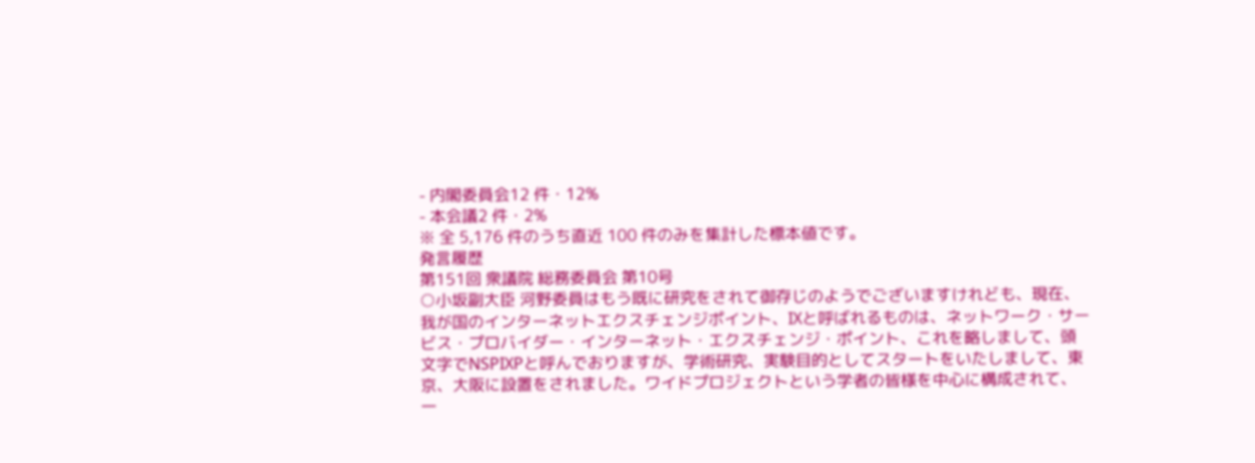- 内閣委員会12 件・12%
- 本会議2 件・2%
※ 全 5,176 件のうち直近 100 件のみを集計した標本値です。
発言履歴
第151回 衆議院 総務委員会 第10号
○小坂副大臣 河野委員はもう既に研究をされて御存じのようでございますけれども、現在、我が国のインターネットエクスチェンジポイント、IXと呼ばれるものは、ネットワーク・サービス・プロバイダー・インターネット・エクスチェンジ・ポイント、これを略しまして、頭文字でNSPIXPと呼んでおりますが、学術研究、実験目的としてスタートをいたしまして、東京、大阪に設置をされました。ワイドプロジェクトという学者の皆様を中心に構成されて、一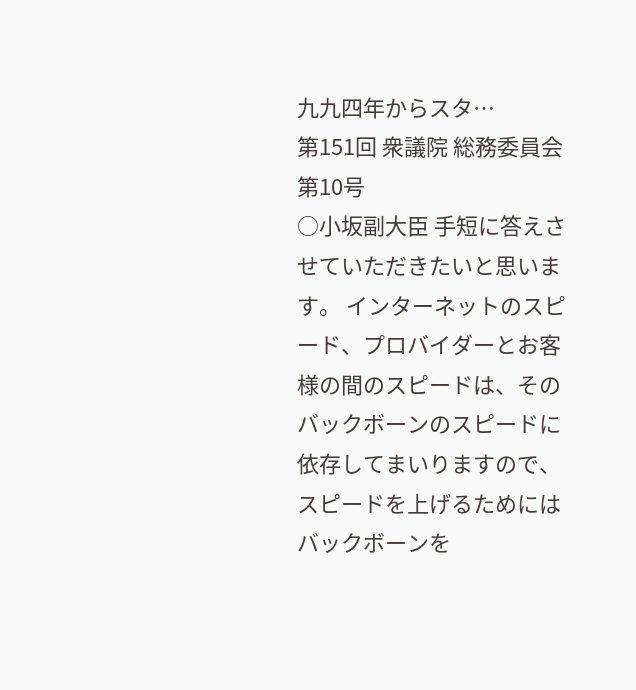九九四年からスタ…
第151回 衆議院 総務委員会 第10号
○小坂副大臣 手短に答えさせていただきたいと思います。 インターネットのスピード、プロバイダーとお客様の間のスピードは、そのバックボーンのスピードに依存してまいりますので、スピードを上げるためにはバックボーンを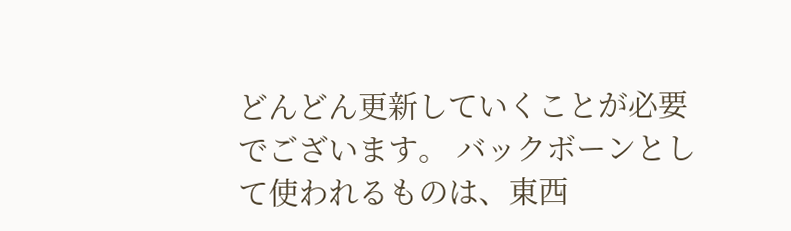どんどん更新していくことが必要でございます。 バックボーンとして使われるものは、東西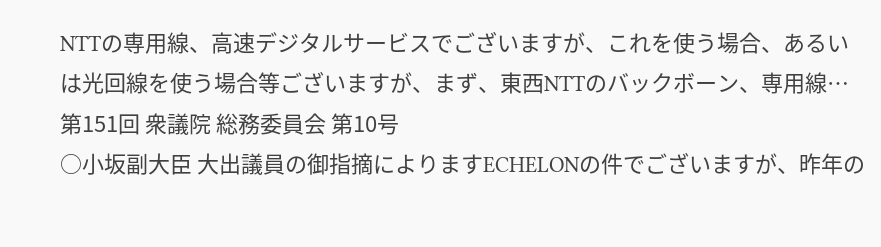NTTの専用線、高速デジタルサービスでございますが、これを使う場合、あるいは光回線を使う場合等ございますが、まず、東西NTTのバックボーン、専用線…
第151回 衆議院 総務委員会 第10号
○小坂副大臣 大出議員の御指摘によりますECHELONの件でございますが、昨年の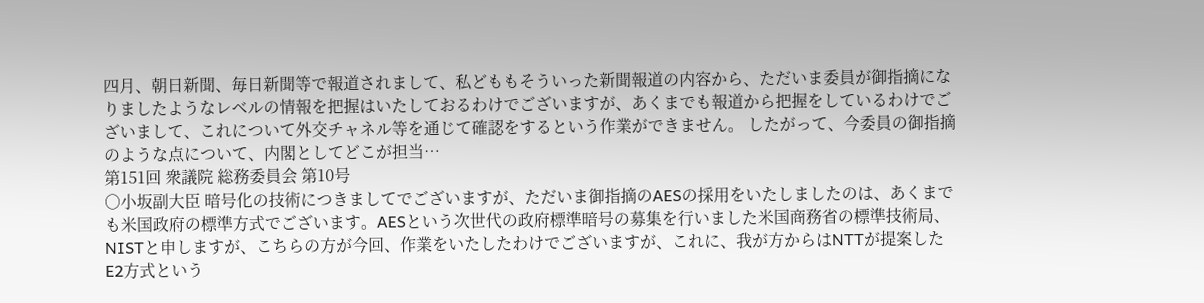四月、朝日新聞、毎日新聞等で報道されまして、私どももそういった新聞報道の内容から、ただいま委員が御指摘になりましたようなレベルの情報を把握はいたしておるわけでございますが、あくまでも報道から把握をしているわけでございまして、これについて外交チャネル等を通じて確認をするという作業ができません。 したがって、今委員の御指摘のような点について、内閣としてどこが担当…
第151回 衆議院 総務委員会 第10号
○小坂副大臣 暗号化の技術につきましてでございますが、ただいま御指摘のAESの採用をいたしましたのは、あくまでも米国政府の標準方式でございます。AESという次世代の政府標準暗号の募集を行いました米国商務省の標準技術局、NISTと申しますが、こちらの方が今回、作業をいたしたわけでございますが、これに、我が方からはNTTが提案したE2方式という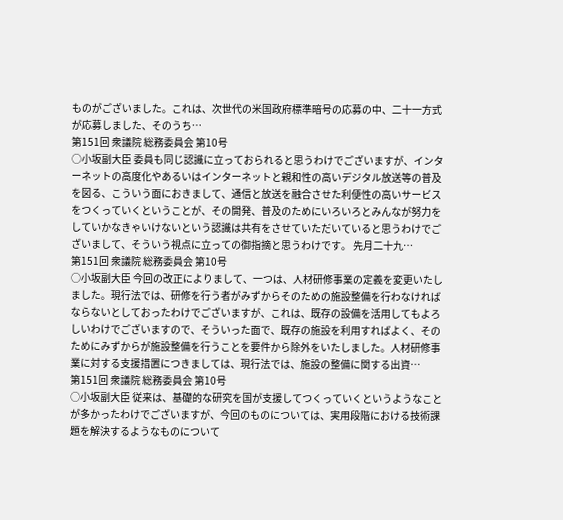ものがございました。これは、次世代の米国政府標準暗号の応募の中、二十一方式が応募しました、そのうち…
第151回 衆議院 総務委員会 第10号
○小坂副大臣 委員も同じ認識に立っておられると思うわけでございますが、インターネットの高度化やあるいはインターネットと親和性の高いデジタル放送等の普及を図る、こういう面におきまして、通信と放送を融合させた利便性の高いサービスをつくっていくということが、その開発、普及のためにいろいろとみんなが努力をしていかなきゃいけないという認識は共有をさせていただいていると思うわけでございまして、そういう視点に立っての御指摘と思うわけです。 先月二十九…
第151回 衆議院 総務委員会 第10号
○小坂副大臣 今回の改正によりまして、一つは、人材研修事業の定義を変更いたしました。現行法では、研修を行う者がみずからそのための施設整備を行わなければならないとしておったわけでございますが、これは、既存の設備を活用してもよろしいわけでございますので、そういった面で、既存の施設を利用すればよく、そのためにみずからが施設整備を行うことを要件から除外をいたしました。人材研修事業に対する支援措置につきましては、現行法では、施設の整備に関する出資…
第151回 衆議院 総務委員会 第10号
○小坂副大臣 従来は、基礎的な研究を国が支援してつくっていくというようなことが多かったわけでございますが、今回のものについては、実用段階における技術課題を解決するようなものについて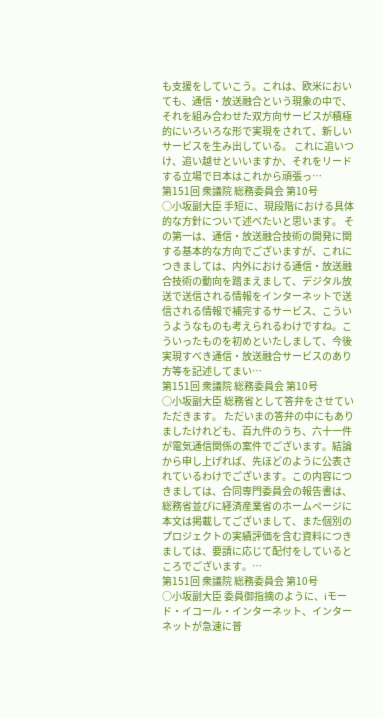も支援をしていこう。これは、欧米においても、通信・放送融合という現象の中で、それを組み合わせた双方向サービスが積極的にいろいろな形で実現をされて、新しいサービスを生み出している。 これに追いつけ、追い越せといいますか、それをリードする立場で日本はこれから頑張っ…
第151回 衆議院 総務委員会 第10号
○小坂副大臣 手短に、現段階における具体的な方針について述べたいと思います。 その第一は、通信・放送融合技術の開発に関する基本的な方向でございますが、これにつきましては、内外における通信・放送融合技術の動向を踏まえまして、デジタル放送で送信される情報をインターネットで送信される情報で補完するサービス、こういうようなものも考えられるわけですね。こういったものを初めといたしまして、今後実現すべき通信・放送融合サービスのあり方等を記述してまい…
第151回 衆議院 総務委員会 第10号
○小坂副大臣 総務省として答弁をさせていただきます。 ただいまの答弁の中にもありましたけれども、百九件のうち、六十一件が電気通信関係の案件でございます。結論から申し上げれば、先ほどのように公表されているわけでございます。この内容につきましては、合同専門委員会の報告書は、総務省並びに経済産業省のホームページに本文は掲載してございまして、また個別のプロジェクトの実績評価を含む資料につきましては、要請に応じて配付をしているところでございます。…
第151回 衆議院 総務委員会 第10号
○小坂副大臣 委員御指摘のように、iモード・イコール・インターネット、インターネットが急速に普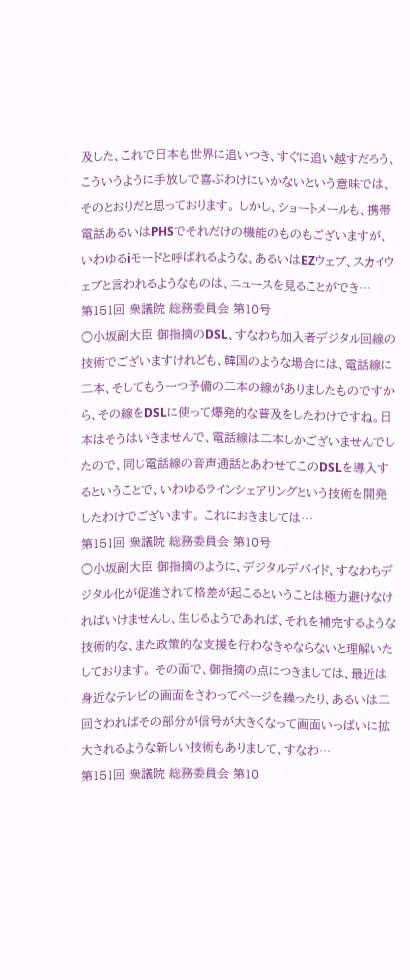及した、これで日本も世界に追いつき、すぐに追い越すだろう、こういうように手放しで喜ぶわけにいかないという意味では、そのとおりだと思っております。 しかし、ショートメールも、携帯電話あるいはPHSでそれだけの機能のものもございますが、いわゆるiモードと呼ばれるような、あるいはEZウェブ、スカイウェブと言われるようなものは、ニュースを見ることができ…
第151回 衆議院 総務委員会 第10号
○小坂副大臣 御指摘のDSL、すなわち加入者デジタル回線の技術でございますけれども、韓国のような場合には、電話線に二本、そしてもう一つ予備の二本の線がありましたものですから、その線をDSLに使って爆発的な普及をしたわけですね。日本はそうはいきませんで、電話線は二本しかございませんでしたので、同じ電話線の音声通話とあわせてこのDSLを導入するということで、いわゆるラインシェアリングという技術を開発したわけでございます。 これにおきましては…
第151回 衆議院 総務委員会 第10号
○小坂副大臣 御指摘のように、デジタルデバイド、すなわちデジタル化が促進されて格差が起こるということは極力避けなければいけませんし、生じるようであれば、それを補完するような技術的な、また政策的な支援を行わなきゃならないと理解いたしております。 その面で、御指摘の点につきましては、最近は身近なテレビの画面をさわってページを繰ったり、あるいは二回さわればその部分が信号が大きくなって画面いっぱいに拡大されるような新しい技術もありまして、すなわ…
第151回 衆議院 総務委員会 第10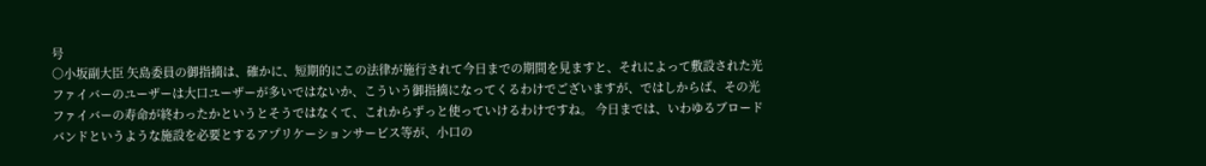号
○小坂副大臣 矢島委員の御指摘は、確かに、短期的にこの法律が施行されて今日までの期間を見ますと、それによって敷設された光ファイバーのユーザーは大口ユーザーが多いではないか、こういう御指摘になってくるわけでございますが、ではしからば、その光ファイバーの寿命が終わったかというとそうではなくて、これからずっと使っていけるわけですね。 今日までは、いわゆるブロードバンドというような施設を必要とするアプリケーションサービス等が、小口の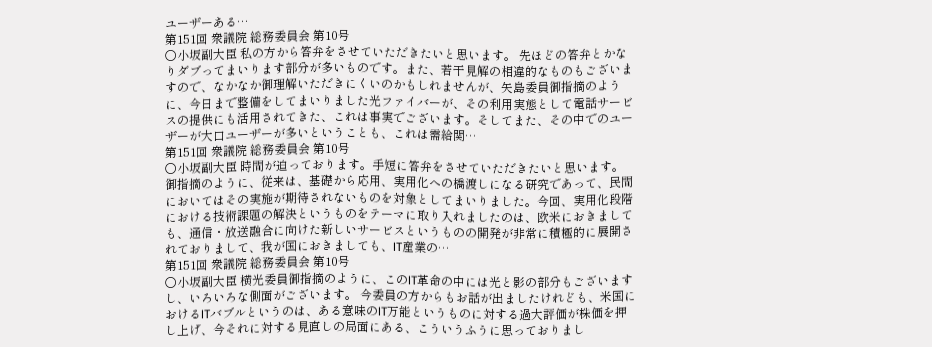ユーザーある…
第151回 衆議院 総務委員会 第10号
○小坂副大臣 私の方から答弁をさせていただきたいと思います。 先ほどの答弁とかなりダブってまいります部分が多いものです。また、若干見解の相違的なものもございますので、なかなか御理解いただきにくいのかもしれませんが、矢島委員御指摘のように、今日まで整備をしてまいりました光ファイバーが、その利用実態として電話サービスの提供にも活用されてきた、これは事実でございます。そしてまた、その中でのユーザーが大口ユーザーが多いということも、これは需給関…
第151回 衆議院 総務委員会 第10号
○小坂副大臣 時間が迫っております。手短に答弁をさせていただきたいと思います。 御指摘のように、従来は、基礎から応用、実用化への橋渡しになる研究であって、民間においてはその実施が期待されないものを対象としてまいりました。今回、実用化段階における技術課題の解決というものをテーマに取り入れましたのは、欧米におきましても、通信・放送融合に向けた新しいサービスというものの開発が非常に積極的に展開されておりまして、我が国におきましても、IT産業の…
第151回 衆議院 総務委員会 第10号
○小坂副大臣 横光委員御指摘のように、このIT革命の中には光と影の部分もございますし、いろいろな側面がございます。 今委員の方からもお話が出ましたけれども、米国におけるITバブルというのは、ある意味のIT万能というものに対する過大評価が株価を押し上げ、今それに対する見直しの局面にある、こういうふうに思っておりまし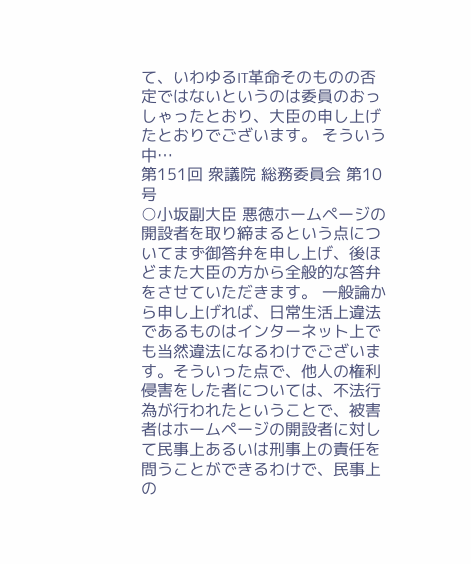て、いわゆるIT革命そのものの否定ではないというのは委員のおっしゃったとおり、大臣の申し上げたとおりでございます。 そういう中…
第151回 衆議院 総務委員会 第10号
○小坂副大臣 悪徳ホームページの開設者を取り締まるという点についてまず御答弁を申し上げ、後ほどまた大臣の方から全般的な答弁をさせていただきます。 一般論から申し上げれば、日常生活上違法であるものはインターネット上でも当然違法になるわけでございます。そういった点で、他人の権利侵害をした者については、不法行為が行われたということで、被害者はホームページの開設者に対して民事上あるいは刑事上の責任を問うことができるわけで、民事上の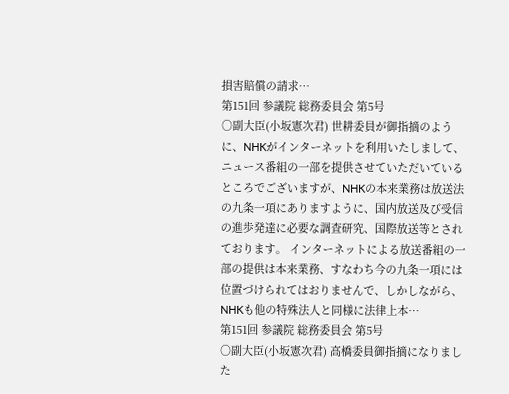損害賠償の請求…
第151回 参議院 総務委員会 第5号
○副大臣(小坂憲次君) 世耕委員が御指摘のように、NHKがインターネットを利用いたしまして、ニュース番組の一部を提供させていただいているところでございますが、NHKの本来業務は放送法の九条一項にありますように、国内放送及び受信の進歩発達に必要な調査研究、国際放送等とされております。 インターネットによる放送番組の一部の提供は本来業務、すなわち今の九条一項には位置づけられてはおりませんで、しかしながら、NHKも他の特殊法人と同様に法律上本…
第151回 参議院 総務委員会 第5号
○副大臣(小坂憲次君) 高橋委員御指摘になりました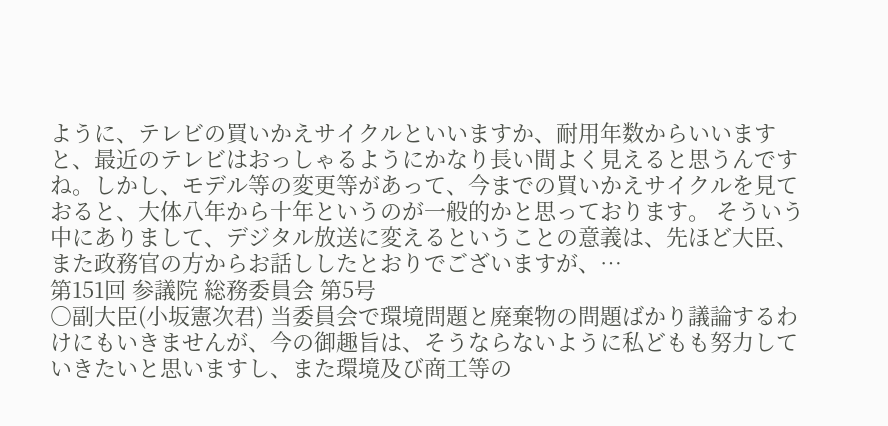ように、テレビの買いかえサイクルといいますか、耐用年数からいいますと、最近のテレビはおっしゃるようにかなり長い間よく見えると思うんですね。しかし、モデル等の変更等があって、今までの買いかえサイクルを見ておると、大体八年から十年というのが一般的かと思っております。 そういう中にありまして、デジタル放送に変えるということの意義は、先ほど大臣、また政務官の方からお話ししたとおりでございますが、…
第151回 参議院 総務委員会 第5号
○副大臣(小坂憲次君) 当委員会で環境問題と廃棄物の問題ばかり議論するわけにもいきませんが、今の御趣旨は、そうならないように私どもも努力していきたいと思いますし、また環境及び商工等の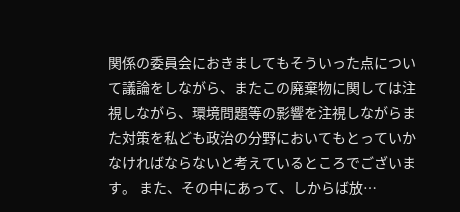関係の委員会におきましてもそういった点について議論をしながら、またこの廃棄物に関しては注視しながら、環境問題等の影響を注視しながらまた対策を私ども政治の分野においてもとっていかなければならないと考えているところでございます。 また、その中にあって、しからば放…